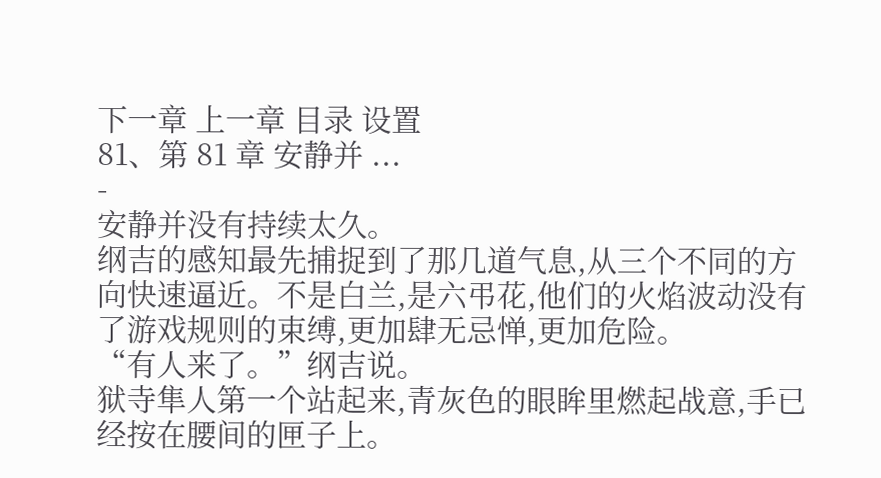下一章 上一章 目录 设置
81、第 81 章 安静并 ...
-
安静并没有持续太久。
纲吉的感知最先捕捉到了那几道气息,从三个不同的方向快速逼近。不是白兰,是六弔花,他们的火焰波动没有了游戏规则的束缚,更加肆无忌惮,更加危险。
“有人来了。”纲吉说。
狱寺隼人第一个站起来,青灰色的眼眸里燃起战意,手已经按在腰间的匣子上。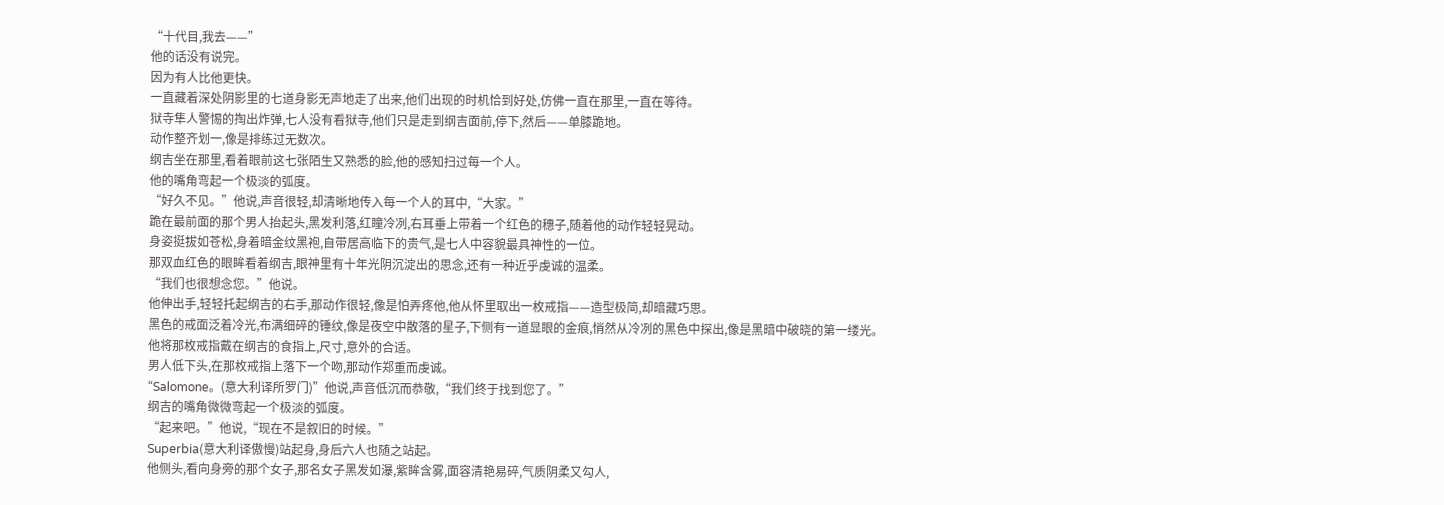“十代目,我去——”
他的话没有说完。
因为有人比他更快。
一直藏着深处阴影里的七道身影无声地走了出来,他们出现的时机恰到好处,仿佛一直在那里,一直在等待。
狱寺隼人警惕的掏出炸弹,七人没有看狱寺,他们只是走到纲吉面前,停下,然后——单膝跪地。
动作整齐划一,像是排练过无数次。
纲吉坐在那里,看着眼前这七张陌生又熟悉的脸,他的感知扫过每一个人。
他的嘴角弯起一个极淡的弧度。
“好久不见。”他说,声音很轻,却清晰地传入每一个人的耳中,“大家。”
跪在最前面的那个男人抬起头,黑发利落,红瞳冷冽,右耳垂上带着一个红色的穗子,随着他的动作轻轻晃动。
身姿挺拔如苍松,身着暗金纹黑袍,自带居高临下的贵气,是七人中容貌最具神性的一位。
那双血红色的眼眸看着纲吉,眼神里有十年光阴沉淀出的思念,还有一种近乎虔诚的温柔。
“我们也很想念您。”他说。
他伸出手,轻轻托起纲吉的右手,那动作很轻,像是怕弄疼他,他从怀里取出一枚戒指——造型极简,却暗藏巧思。
黑色的戒面泛着冷光,布满细碎的锤纹,像是夜空中散落的星子,下侧有一道显眼的金痕,悄然从冷冽的黑色中探出,像是黑暗中破晓的第一缕光。
他将那枚戒指戴在纲吉的食指上,尺寸,意外的合适。
男人低下头,在那枚戒指上落下一个吻,那动作郑重而虔诚。
“Salomone。(意大利译所罗门)”他说,声音低沉而恭敬,“我们终于找到您了。”
纲吉的嘴角微微弯起一个极淡的弧度。
“起来吧。”他说,“现在不是叙旧的时候。”
Superbia(意大利译傲慢)站起身,身后六人也随之站起。
他侧头,看向身旁的那个女子,那名女子黑发如瀑,紫眸含雾,面容清艳易碎,气质阴柔又勾人,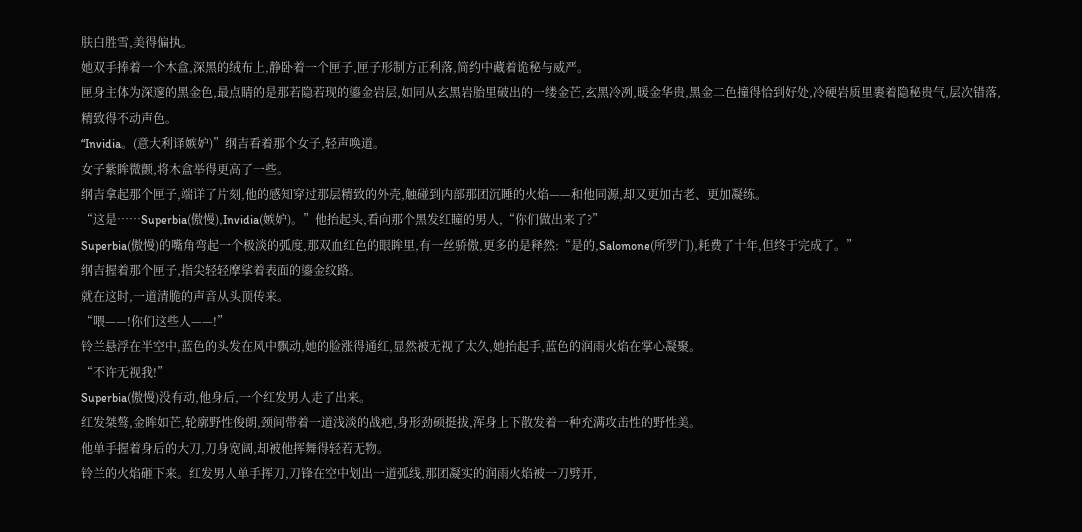肤白胜雪,美得偏执。
她双手捧着一个木盒,深黑的绒布上,静卧着一个匣子,匣子形制方正利落,简约中藏着诡秘与威严。
匣身主体为深邃的黑金色,最点睛的是那若隐若现的鎏金岩层,如同从玄黑岩胎里破出的一缕金芒,玄黑冷冽,暖金华贵,黑金二色撞得恰到好处,冷硬岩质里裹着隐秘贵气,层次错落,精致得不动声色。
“Invidia。(意大利译嫉妒)”纲吉看着那个女子,轻声唤道。
女子紫眸微颤,将木盒举得更高了一些。
纲吉拿起那个匣子,端详了片刻,他的感知穿过那层精致的外壳,触碰到内部那团沉睡的火焰——和他同源,却又更加古老、更加凝练。
“这是……Superbia(傲慢),Invidia(嫉妒)。”他抬起头,看向那个黑发红瞳的男人,“你们做出来了?”
Superbia(傲慢)的嘴角弯起一个极淡的弧度,那双血红色的眼眸里,有一丝骄傲,更多的是释然:“是的,Salomone(所罗门),耗费了十年,但终于完成了。”
纲吉握着那个匣子,指尖轻轻摩挲着表面的鎏金纹路。
就在这时,一道清脆的声音从头顶传来。
“喂——!你们这些人——!”
铃兰悬浮在半空中,蓝色的头发在风中飘动,她的脸涨得通红,显然被无视了太久,她抬起手,蓝色的润雨火焰在掌心凝聚。
“不许无视我!”
Superbia(傲慢)没有动,他身后,一个红发男人走了出来。
红发桀骜,金眸如芒,轮廓野性俊朗,颈间带着一道浅淡的战疤,身形劲硕挺拔,浑身上下散发着一种充满攻击性的野性美。
他单手握着身后的大刀,刀身宽阔,却被他挥舞得轻若无物。
铃兰的火焰砸下来。红发男人单手挥刀,刀锋在空中划出一道弧线,那团凝实的润雨火焰被一刀劈开,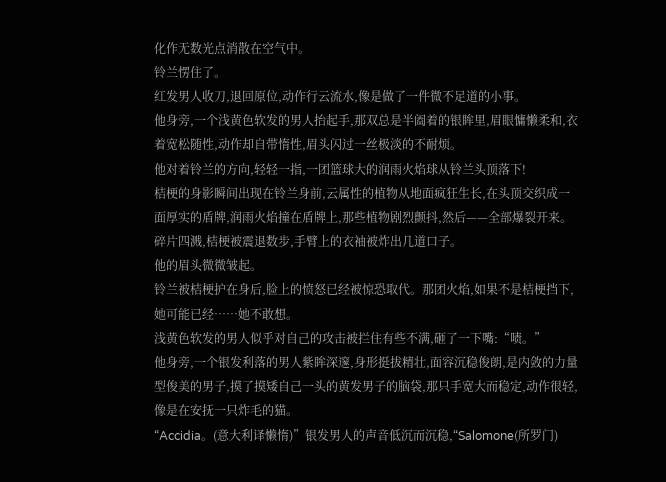化作无数光点消散在空气中。
铃兰愣住了。
红发男人收刀,退回原位,动作行云流水,像是做了一件微不足道的小事。
他身旁,一个浅黄色软发的男人抬起手,那双总是半阖着的银眸里,眉眼慵懒柔和,衣着宽松随性,动作却自带惰性,眉头闪过一丝极淡的不耐烦。
他对着铃兰的方向,轻轻一指,一团篮球大的润雨火焰球从铃兰头顶落下!
桔梗的身影瞬间出现在铃兰身前,云属性的植物从地面疯狂生长,在头顶交织成一面厚实的盾牌,润雨火焰撞在盾牌上,那些植物剧烈颤抖,然后——全部爆裂开来。
碎片四溅,桔梗被震退数步,手臂上的衣袖被炸出几道口子。
他的眉头微微皱起。
铃兰被桔梗护在身后,脸上的愤怒已经被惊恐取代。那团火焰,如果不是桔梗挡下,她可能已经……她不敢想。
浅黄色软发的男人似乎对自己的攻击被拦住有些不满,砸了一下嘴:“啧。”
他身旁,一个银发利落的男人紫眸深邃,身形挺拔精壮,面容沉稳俊朗,是内敛的力量型俊美的男子,摸了摸矮自己一头的黄发男子的脑袋,那只手宽大而稳定,动作很轻,像是在安抚一只炸毛的猫。
“Accidia。(意大利译懒惰)”银发男人的声音低沉而沉稳,“Salomone(所罗门)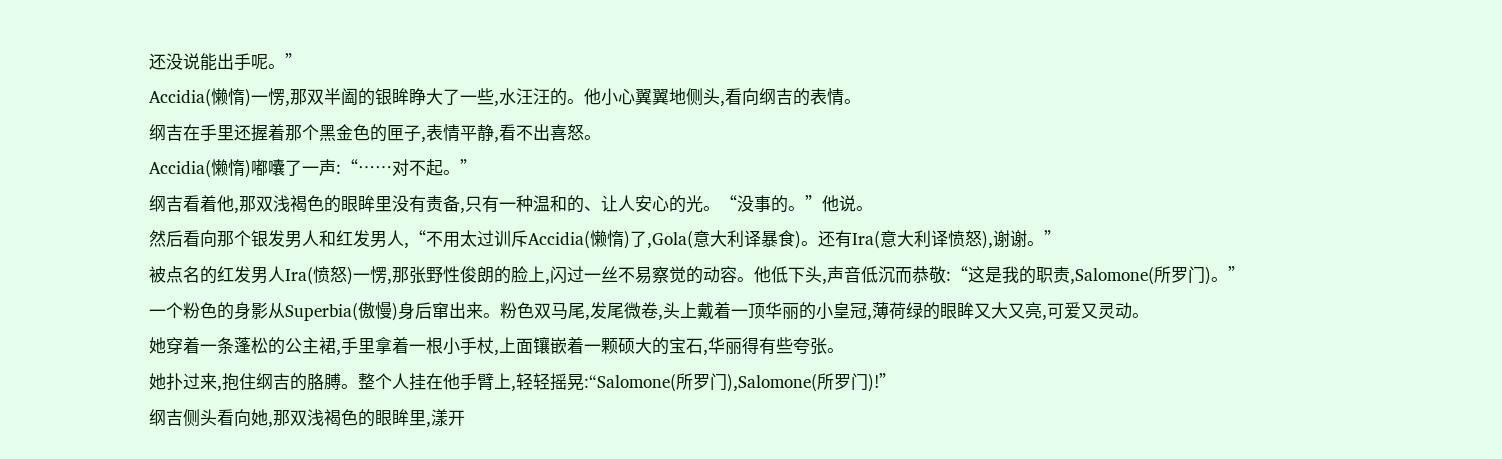还没说能出手呢。”
Accidia(懒惰)一愣,那双半阖的银眸睁大了一些,水汪汪的。他小心翼翼地侧头,看向纲吉的表情。
纲吉在手里还握着那个黑金色的匣子,表情平静,看不出喜怒。
Accidia(懒惰)嘟囔了一声:“……对不起。”
纲吉看着他,那双浅褐色的眼眸里没有责备,只有一种温和的、让人安心的光。“没事的。”他说。
然后看向那个银发男人和红发男人,“不用太过训斥Accidia(懒惰)了,Gola(意大利译暴食)。还有Ira(意大利译愤怒),谢谢。”
被点名的红发男人Ira(愤怒)一愣,那张野性俊朗的脸上,闪过一丝不易察觉的动容。他低下头,声音低沉而恭敬:“这是我的职责,Salomone(所罗门)。”
一个粉色的身影从Superbia(傲慢)身后窜出来。粉色双马尾,发尾微卷,头上戴着一顶华丽的小皇冠,薄荷绿的眼眸又大又亮,可爱又灵动。
她穿着一条蓬松的公主裙,手里拿着一根小手杖,上面镶嵌着一颗硕大的宝石,华丽得有些夸张。
她扑过来,抱住纲吉的胳膊。整个人挂在他手臂上,轻轻摇晃:“Salomone(所罗门),Salomone(所罗门)!”
纲吉侧头看向她,那双浅褐色的眼眸里,漾开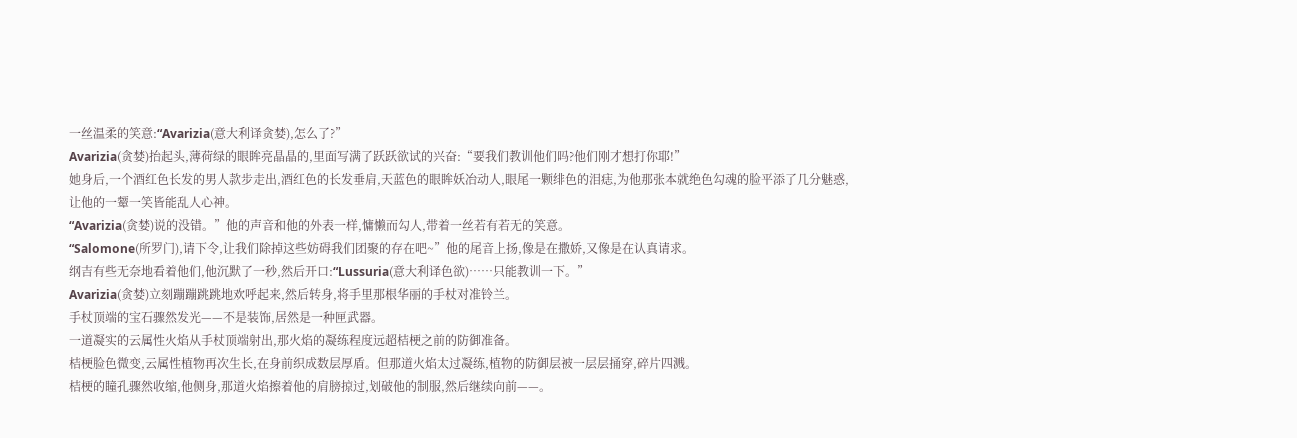一丝温柔的笑意:“Avarizia(意大利译贪婪),怎么了?”
Avarizia(贪婪)抬起头,薄荷绿的眼眸亮晶晶的,里面写满了跃跃欲试的兴奋:“要我们教训他们吗?他们刚才想打你耶!”
她身后,一个酒红色长发的男人款步走出,酒红色的长发垂肩,天蓝色的眼眸妖冶动人,眼尾一颗绯色的泪痣,为他那张本就绝色勾魂的脸平添了几分魅惑,让他的一颦一笑皆能乱人心神。
“Avarizia(贪婪)说的没错。”他的声音和他的外表一样,慵懒而勾人,带着一丝若有若无的笑意。
“Salomone(所罗门),请下令,让我们除掉这些妨碍我们团聚的存在吧~”他的尾音上扬,像是在撒娇,又像是在认真请求。
纲吉有些无奈地看着他们,他沉默了一秒,然后开口:“Lussuria(意大利译色欲)……只能教训一下。”
Avarizia(贪婪)立刻蹦蹦跳跳地欢呼起来,然后转身,将手里那根华丽的手杖对准铃兰。
手杖顶端的宝石骤然发光——不是装饰,居然是一种匣武器。
一道凝实的云属性火焰从手杖顶端射出,那火焰的凝练程度远超桔梗之前的防御准备。
桔梗脸色微变,云属性植物再次生长,在身前织成数层厚盾。但那道火焰太过凝练,植物的防御层被一层层捅穿,碎片四溅。
桔梗的瞳孔骤然收缩,他侧身,那道火焰擦着他的肩膀掠过,划破他的制服,然后继续向前——。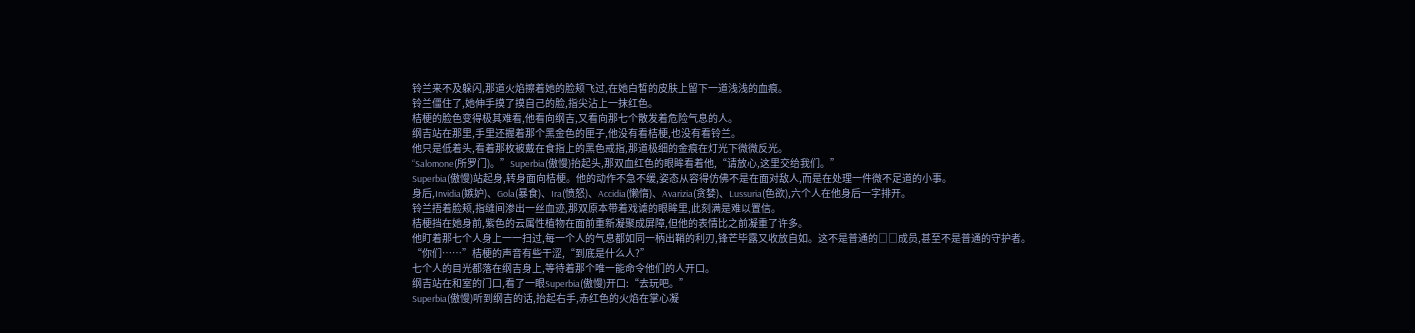铃兰来不及躲闪,那道火焰擦着她的脸颊飞过,在她白皙的皮肤上留下一道浅浅的血痕。
铃兰僵住了,她伸手摸了摸自己的脸,指尖沾上一抹红色。
桔梗的脸色变得极其难看,他看向纲吉,又看向那七个散发着危险气息的人。
纲吉站在那里,手里还握着那个黑金色的匣子,他没有看桔梗,也没有看铃兰。
他只是低着头,看着那枚被戴在食指上的黑色戒指,那道极细的金痕在灯光下微微反光。
“Salomone(所罗门)。”Superbia(傲慢)抬起头,那双血红色的眼眸看着他,“请放心,这里交给我们。”
Superbia(傲慢)站起身,转身面向桔梗。他的动作不急不缓,姿态从容得仿佛不是在面对敌人,而是在处理一件微不足道的小事。
身后,Invidia(嫉妒)、Gola(暴食)、Ira(愤怒)、Accidia(懒惰)、Avarizia(贪婪)、Lussuria(色欲),六个人在他身后一字排开。
铃兰捂着脸颊,指缝间渗出一丝血迹,那双原本带着戏谑的眼眸里,此刻满是难以置信。
桔梗挡在她身前,紫色的云属性植物在面前重新凝聚成屏障,但他的表情比之前凝重了许多。
他盯着那七个人身上一一扫过,每一个人的气息都如同一柄出鞘的利刃,锋芒毕露又收放自如。这不是普通的□□成员,甚至不是普通的守护者。
“你们……”桔梗的声音有些干涩,“到底是什么人?”
七个人的目光都落在纲吉身上,等待着那个唯一能命令他们的人开口。
纲吉站在和室的门口,看了一眼Superbia(傲慢)开口:“去玩吧。”
Superbia(傲慢)听到纲吉的话,抬起右手,赤红色的火焰在掌心凝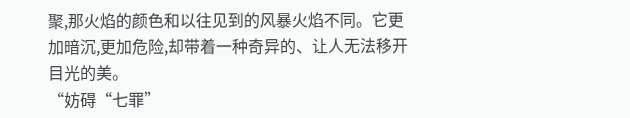聚,那火焰的颜色和以往见到的风暴火焰不同。它更加暗沉,更加危险,却带着一种奇异的、让人无法移开目光的美。
“妨碍“七罪”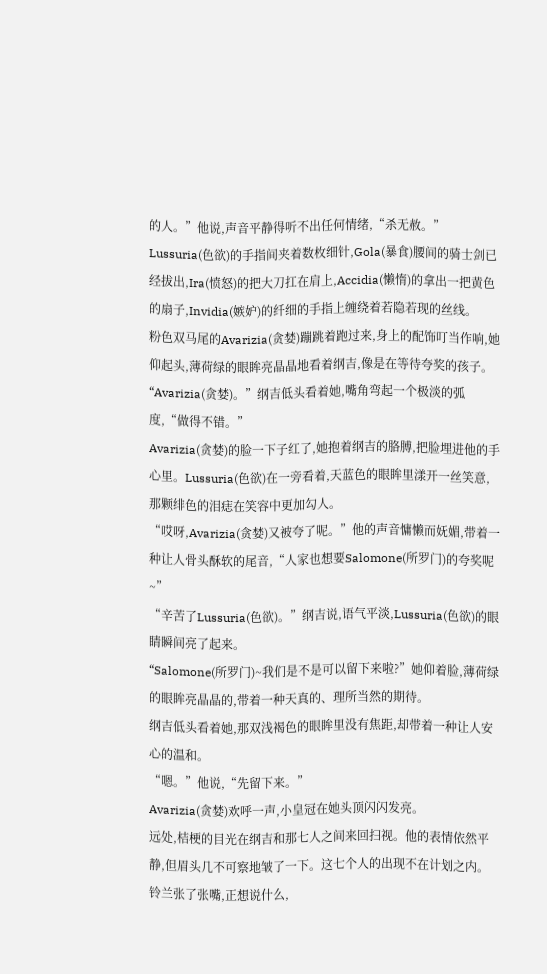的人。”他说,声音平静得听不出任何情绪,“杀无赦。”
Lussuria(色欲)的手指间夹着数枚细针,Gola(暴食)腰间的骑士剑已经拔出,Ira(愤怒)的把大刀扛在肩上,Accidia(懒惰)的拿出一把黄色的扇子,Invidia(嫉妒)的纤细的手指上缠绕着若隐若现的丝线。
粉色双马尾的Avarizia(贪婪)蹦跳着跑过来,身上的配饰叮当作响,她仰起头,薄荷绿的眼眸亮晶晶地看着纲吉,像是在等待夸奖的孩子。
“Avarizia(贪婪)。”纲吉低头看着她,嘴角弯起一个极淡的弧度,“做得不错。”
Avarizia(贪婪)的脸一下子红了,她抱着纲吉的胳膊,把脸埋进他的手心里。Lussuria(色欲)在一旁看着,天蓝色的眼眸里漾开一丝笑意,那颗绯色的泪痣在笑容中更加勾人。
“哎呀,Avarizia(贪婪)又被夸了呢。”他的声音慵懒而妩媚,带着一种让人骨头酥软的尾音,“人家也想要Salomone(所罗门)的夸奖呢~”
“辛苦了Lussuria(色欲)。”纲吉说,语气平淡,Lussuria(色欲)的眼睛瞬间亮了起来。
“Salomone(所罗门)~我们是不是可以留下来啦?”她仰着脸,薄荷绿的眼眸亮晶晶的,带着一种天真的、理所当然的期待。
纲吉低头看着她,那双浅褐色的眼眸里没有焦距,却带着一种让人安心的温和。
“嗯。”他说,“先留下来。”
Avarizia(贪婪)欢呼一声,小皇冠在她头顶闪闪发亮。
远处,桔梗的目光在纲吉和那七人之间来回扫视。他的表情依然平静,但眉头几不可察地皱了一下。这七个人的出现不在计划之内。
铃兰张了张嘴,正想说什么,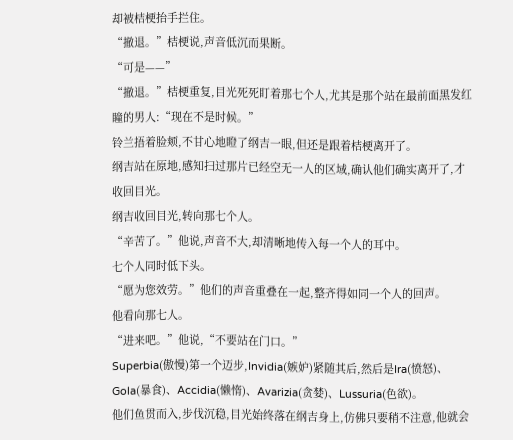却被桔梗抬手拦住。
“撤退。”桔梗说,声音低沉而果断。
“可是——”
“撤退。”桔梗重复,目光死死盯着那七个人,尤其是那个站在最前面黑发红瞳的男人:“现在不是时候。”
铃兰捂着脸颊,不甘心地瞪了纲吉一眼,但还是跟着桔梗离开了。
纲吉站在原地,感知扫过那片已经空无一人的区域,确认他们确实离开了,才收回目光。
纲吉收回目光,转向那七个人。
“辛苦了。”他说,声音不大,却清晰地传入每一个人的耳中。
七个人同时低下头。
“愿为您效劳。”他们的声音重叠在一起,整齐得如同一个人的回声。
他看向那七人。
“进来吧。”他说,“不要站在门口。”
Superbia(傲慢)第一个迈步,Invidia(嫉妒)紧随其后,然后是Ira(愤怒)、Gola(暴食)、Accidia(懒惰)、Avarizia(贪婪)、Lussuria(色欲)。
他们鱼贯而入,步伐沉稳,目光始终落在纲吉身上,仿佛只要稍不注意,他就会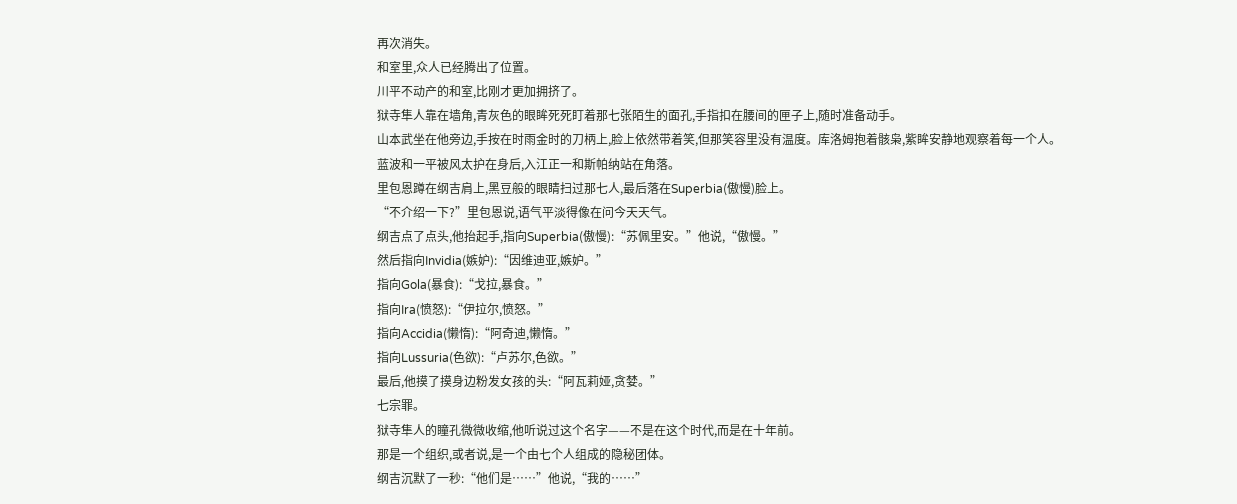再次消失。
和室里,众人已经腾出了位置。
川平不动产的和室,比刚才更加拥挤了。
狱寺隼人靠在墙角,青灰色的眼眸死死盯着那七张陌生的面孔,手指扣在腰间的匣子上,随时准备动手。
山本武坐在他旁边,手按在时雨金时的刀柄上,脸上依然带着笑,但那笑容里没有温度。库洛姆抱着骸枭,紫眸安静地观察着每一个人。
蓝波和一平被风太护在身后,入江正一和斯帕纳站在角落。
里包恩蹲在纲吉肩上,黑豆般的眼睛扫过那七人,最后落在Superbia(傲慢)脸上。
“不介绍一下?”里包恩说,语气平淡得像在问今天天气。
纲吉点了点头,他抬起手,指向Superbia(傲慢):“苏佩里安。”他说,“傲慢。”
然后指向Invidia(嫉妒):“因维迪亚,嫉妒。”
指向Gola(暴食):“戈拉,暴食。”
指向Ira(愤怒):“伊拉尔,愤怒。”
指向Accidia(懒惰):“阿奇迪,懒惰。”
指向Lussuria(色欲):“卢苏尔,色欲。”
最后,他摸了摸身边粉发女孩的头:“阿瓦莉娅,贪婪。”
七宗罪。
狱寺隼人的瞳孔微微收缩,他听说过这个名字——不是在这个时代,而是在十年前。
那是一个组织,或者说,是一个由七个人组成的隐秘团体。
纲吉沉默了一秒:“他们是……”他说,“我的……”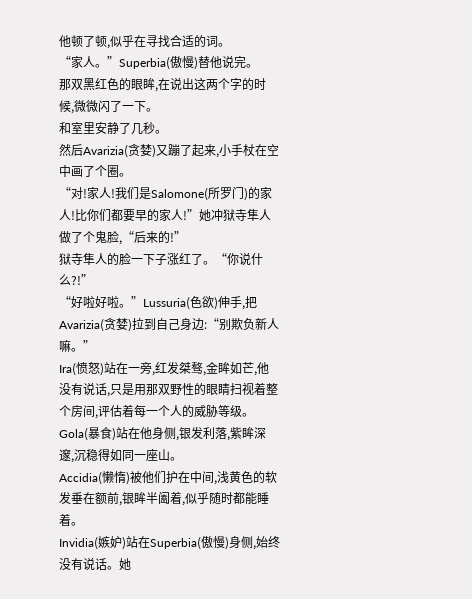他顿了顿,似乎在寻找合适的词。
“家人。”Superbia(傲慢)替他说完。
那双黑红色的眼眸,在说出这两个字的时候,微微闪了一下。
和室里安静了几秒。
然后Avarizia(贪婪)又蹦了起来,小手杖在空中画了个圈。
“对!家人!我们是Salomone(所罗门)的家人!比你们都要早的家人!”她冲狱寺隼人做了个鬼脸,“后来的!”
狱寺隼人的脸一下子涨红了。“你说什么?!”
“好啦好啦。”Lussuria(色欲)伸手,把Avarizia(贪婪)拉到自己身边:“别欺负新人嘛。”
Ira(愤怒)站在一旁,红发桀骜,金眸如芒,他没有说话,只是用那双野性的眼睛扫视着整个房间,评估着每一个人的威胁等级。
Gola(暴食)站在他身侧,银发利落,紫眸深邃,沉稳得如同一座山。
Accidia(懒惰)被他们护在中间,浅黄色的软发垂在额前,银眸半阖着,似乎随时都能睡着。
Invidia(嫉妒)站在Superbia(傲慢)身侧,始终没有说话。她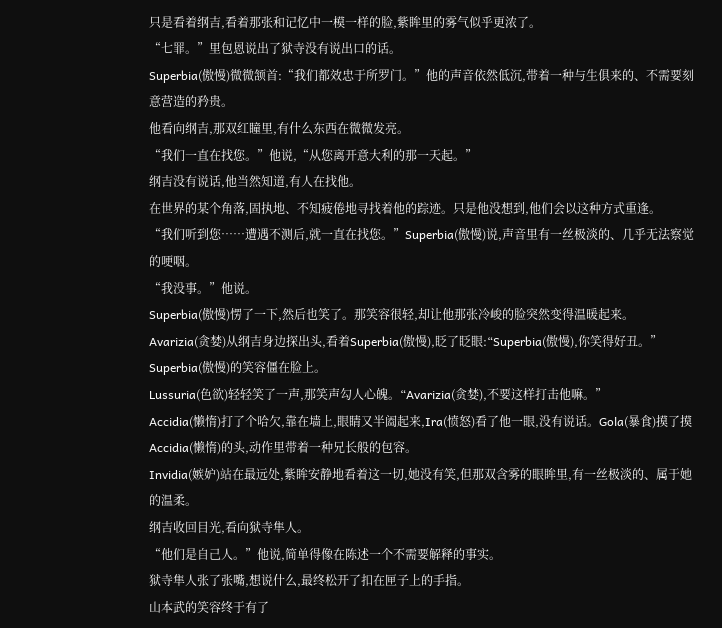只是看着纲吉,看着那张和记忆中一模一样的脸,紫眸里的雾气似乎更浓了。
“七罪。”里包恩说出了狱寺没有说出口的话。
Superbia(傲慢)微微颔首:“我们都效忠于所罗门。”他的声音依然低沉,带着一种与生俱来的、不需要刻意营造的矜贵。
他看向纲吉,那双红瞳里,有什么东西在微微发亮。
“我们一直在找您。”他说,“从您离开意大利的那一天起。”
纲吉没有说话,他当然知道,有人在找他。
在世界的某个角落,固执地、不知疲倦地寻找着他的踪迹。只是他没想到,他们会以这种方式重逢。
“我们听到您……遭遇不测后,就一直在找您。”Superbia(傲慢)说,声音里有一丝极淡的、几乎无法察觉的哽咽。
“我没事。”他说。
Superbia(傲慢)愣了一下,然后也笑了。那笑容很轻,却让他那张冷峻的脸突然变得温暖起来。
Avarizia(贪婪)从纲吉身边探出头,看着Superbia(傲慢),眨了眨眼:“Superbia(傲慢),你笑得好丑。”
Superbia(傲慢)的笑容僵在脸上。
Lussuria(色欲)轻轻笑了一声,那笑声勾人心魄。“Avarizia(贪婪),不要这样打击他嘛。”
Accidia(懒惰)打了个哈欠,靠在墙上,眼睛又半阖起来,Ira(愤怒)看了他一眼,没有说话。Gola(暴食)摸了摸Accidia(懒惰)的头,动作里带着一种兄长般的包容。
Invidia(嫉妒)站在最远处,紫眸安静地看着这一切,她没有笑,但那双含雾的眼眸里,有一丝极淡的、属于她的温柔。
纲吉收回目光,看向狱寺隼人。
“他们是自己人。”他说,简单得像在陈述一个不需要解释的事实。
狱寺隼人张了张嘴,想说什么,最终松开了扣在匣子上的手指。
山本武的笑容终于有了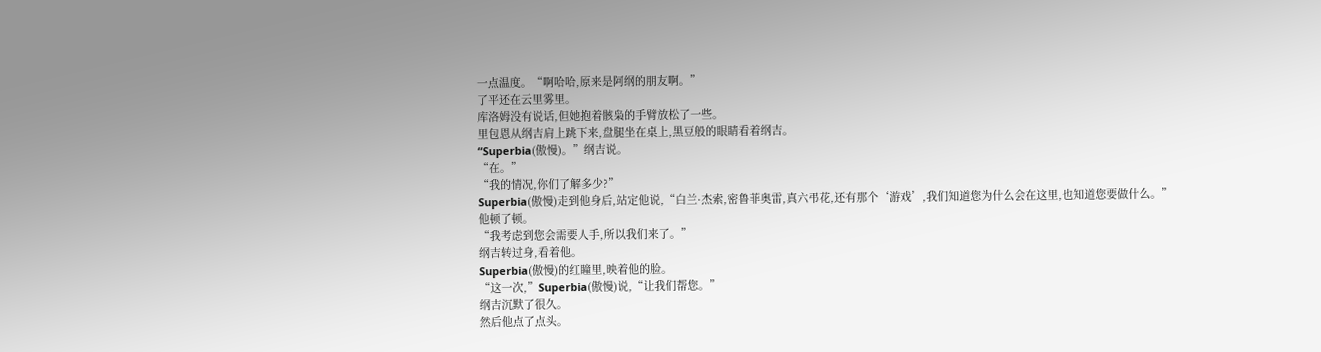一点温度。“啊哈哈,原来是阿纲的朋友啊。”
了平还在云里雾里。
库洛姆没有说话,但她抱着骸枭的手臂放松了一些。
里包恩从纲吉肩上跳下来,盘腿坐在桌上,黑豆般的眼睛看着纲吉。
“Superbia(傲慢)。”纲吉说。
“在。”
“我的情况,你们了解多少?”
Superbia(傲慢)走到他身后,站定他说,“白兰·杰索,密鲁菲奥雷,真六弔花,还有那个‘游戏’,我们知道您为什么会在这里,也知道您要做什么。”
他顿了顿。
“我考虑到您会需要人手,所以我们来了。”
纲吉转过身,看着他。
Superbia(傲慢)的红瞳里,映着他的脸。
“这一次,”Superbia(傲慢)说,“让我们帮您。”
纲吉沉默了很久。
然后他点了点头。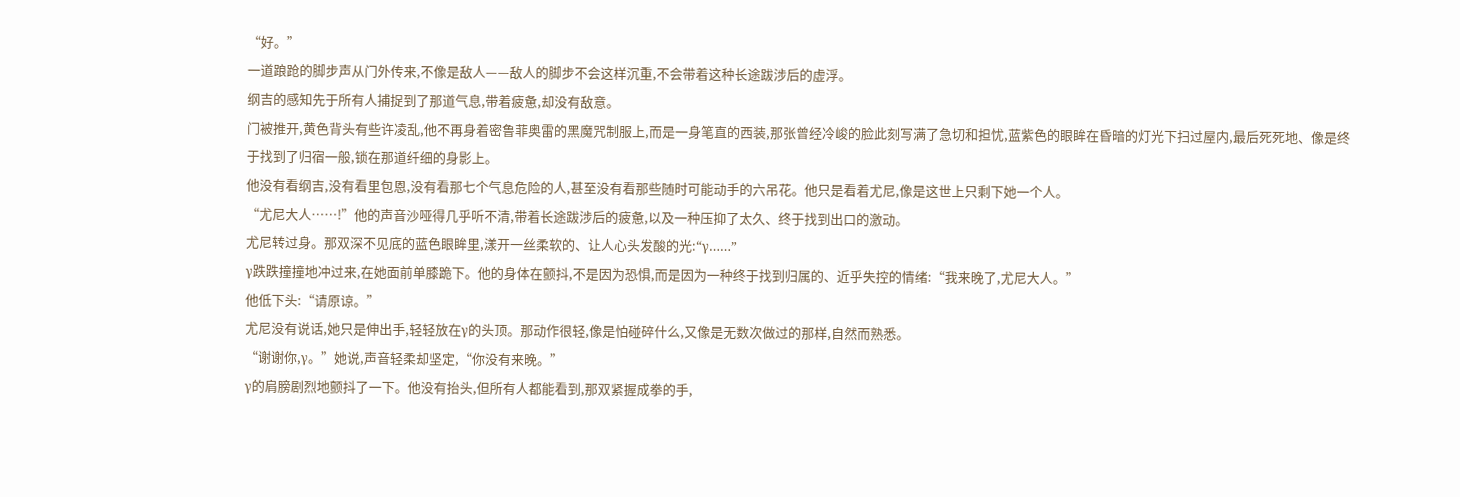“好。”
一道踉跄的脚步声从门外传来,不像是敌人——敌人的脚步不会这样沉重,不会带着这种长途跋涉后的虚浮。
纲吉的感知先于所有人捕捉到了那道气息,带着疲惫,却没有敌意。
门被推开,黄色背头有些许凌乱,他不再身着密鲁菲奥雷的黑魔咒制服上,而是一身笔直的西装,那张曾经冷峻的脸此刻写满了急切和担忧,蓝紫色的眼眸在昏暗的灯光下扫过屋内,最后死死地、像是终于找到了归宿一般,锁在那道纤细的身影上。
他没有看纲吉,没有看里包恩,没有看那七个气息危险的人,甚至没有看那些随时可能动手的六吊花。他只是看着尤尼,像是这世上只剩下她一个人。
“尤尼大人……!”他的声音沙哑得几乎听不清,带着长途跋涉后的疲惫,以及一种压抑了太久、终于找到出口的激动。
尤尼转过身。那双深不见底的蓝色眼眸里,漾开一丝柔软的、让人心头发酸的光:“γ……”
γ跌跌撞撞地冲过来,在她面前单膝跪下。他的身体在颤抖,不是因为恐惧,而是因为一种终于找到归属的、近乎失控的情绪:“我来晚了,尤尼大人。”
他低下头:“请原谅。”
尤尼没有说话,她只是伸出手,轻轻放在γ的头顶。那动作很轻,像是怕碰碎什么,又像是无数次做过的那样,自然而熟悉。
“谢谢你,γ。”她说,声音轻柔却坚定,“你没有来晚。”
γ的肩膀剧烈地颤抖了一下。他没有抬头,但所有人都能看到,那双紧握成拳的手,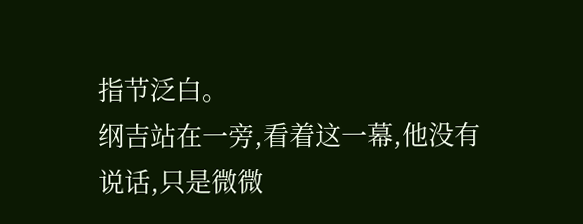指节泛白。
纲吉站在一旁,看着这一幕,他没有说话,只是微微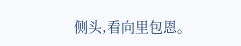侧头,看向里包恩。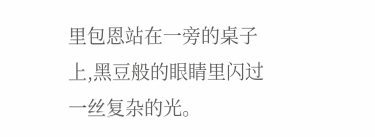里包恩站在一旁的桌子上,黑豆般的眼睛里闪过一丝复杂的光。